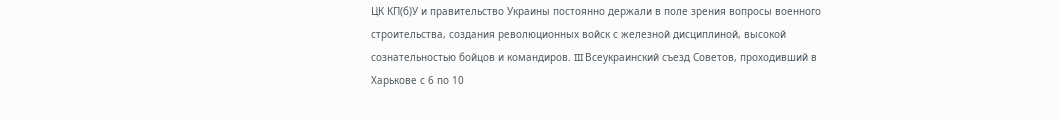ЦК КП(б)У и правительство Украины постоянно держали в поле зрения вопросы военного строительства, создания революционных войск с железной дисциплиной, высокой сознательностью бойцов и командиров. III Всеукраинский съезд Советов, проходивший в Харькове с 6 по 10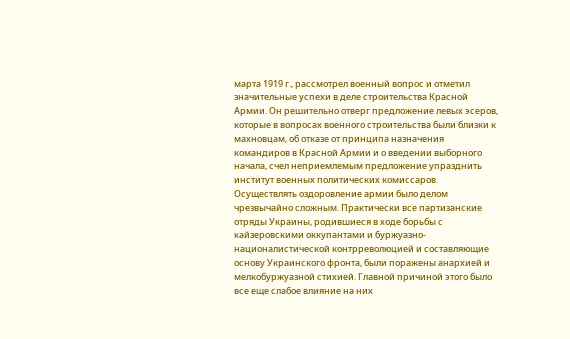марта 1919 г., рассмотрел военный вопрос и отметил значительные успехи в деле строительства Красной Армии. Он решительно отверг предложение левых эсеров, которые в вопросах военного строительства были близки к махновцам, об отказе от принципа назначения командиров в Красной Армии и о введении выборного начала, счел неприемлемым предложение упразднить институт военных политических комиссаров. Осуществлять оздоровление армии было делом чрезвычайно сложным. Практически все партизанские отряды Украины, родившиеся в ходе борьбы с кайзеровскими оккупантами и буржуазно-националистической контрреволюцией и составляющие основу Украинского фронта, были поражены анархией и мелкобуржуазной стихией. Главной причиной этого было все еще слабое влияние на них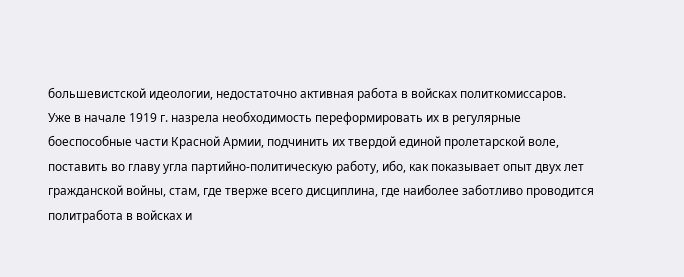большевистской идеологии, недостаточно активная работа в войсках политкомиссаров.
Уже в начале 1919 г. назрела необходимость переформировать их в регулярные боеспособные части Красной Армии, подчинить их твердой единой пролетарской воле, поставить во главу угла партийно-политическую работу, ибо, как показывает опыт двух лет гражданской войны, стам, где тверже всего дисциплина, где наиболее заботливо проводится политработа в войсках и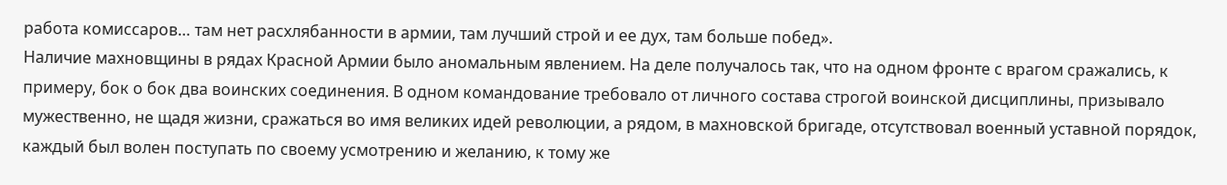работа комиссаров… там нет расхлябанности в армии, там лучший строй и ее дух, там больше побед».
Наличие махновщины в рядах Красной Армии было аномальным явлением. На деле получалось так, что на одном фронте с врагом сражались, к примеру, бок о бок два воинских соединения. В одном командование требовало от личного состава строгой воинской дисциплины, призывало мужественно, не щадя жизни, сражаться во имя великих идей революции, а рядом, в махновской бригаде, отсутствовал военный уставной порядок, каждый был волен поступать по своему усмотрению и желанию, к тому же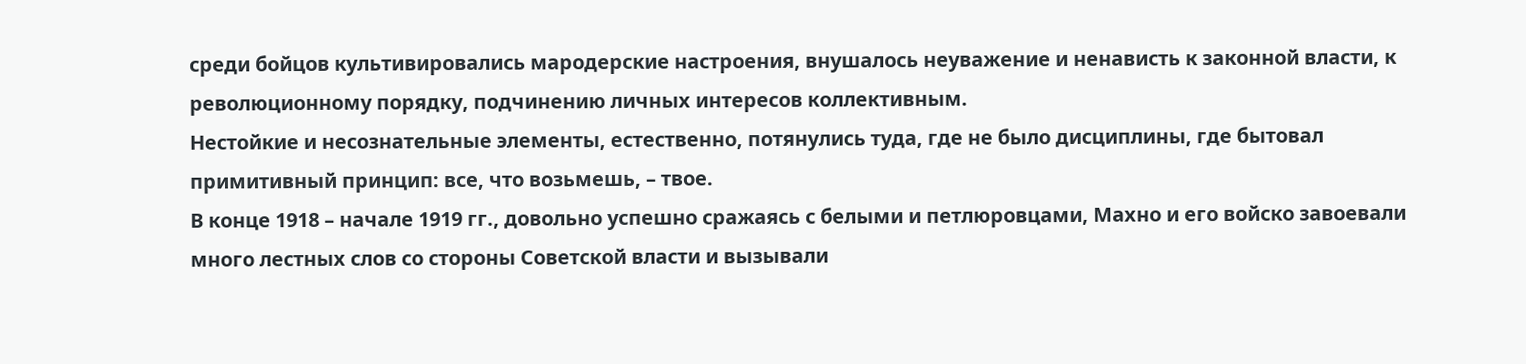среди бойцов культивировались мародерские настроения, внушалось неуважение и ненависть к законной власти, к революционному порядку, подчинению личных интересов коллективным.
Нестойкие и несознательные элементы, естественно, потянулись туда, где не было дисциплины, где бытовал примитивный принцип: все, что возьмешь, – твое.
В конце 1918 – начале 1919 гг., довольно успешно сражаясь с белыми и петлюровцами, Махно и его войско завоевали много лестных слов со стороны Советской власти и вызывали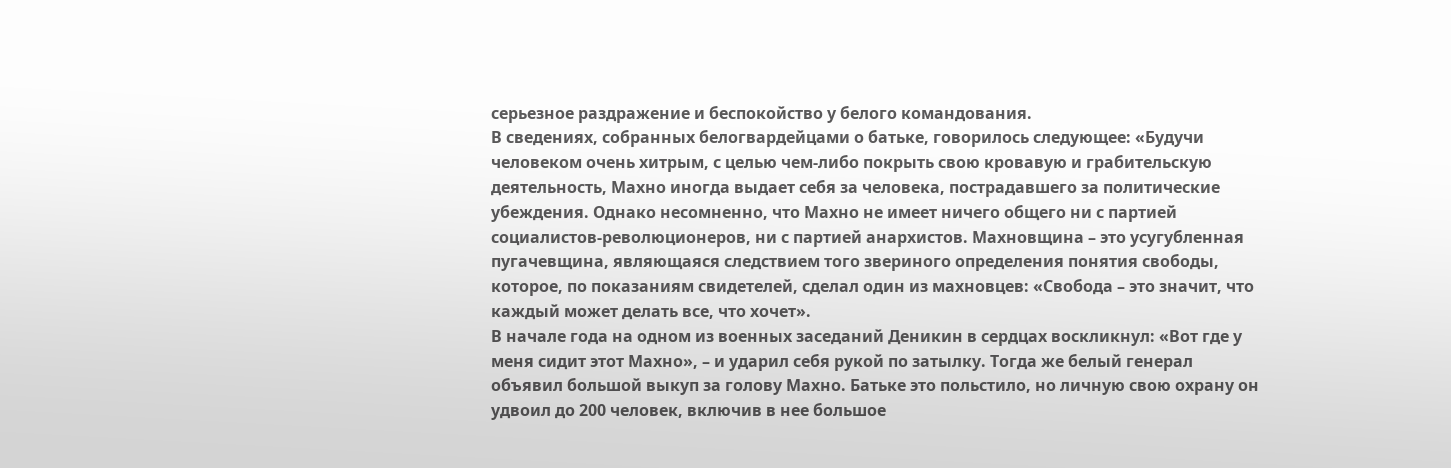серьезное раздражение и беспокойство у белого командования.
В сведениях, собранных белогвардейцами о батьке, говорилось следующее: «Будучи человеком очень хитрым, с целью чем-либо покрыть свою кровавую и грабительскую деятельность, Махно иногда выдает себя за человека, пострадавшего за политические убеждения. Однако несомненно, что Махно не имеет ничего общего ни с партией социалистов-революционеров, ни с партией анархистов. Махновщина – это усугубленная пугачевщина, являющаяся следствием того звериного определения понятия свободы, которое, по показаниям свидетелей, сделал один из махновцев: «Свобода – это значит, что каждый может делать все, что хочет».
В начале года на одном из военных заседаний Деникин в сердцах воскликнул: «Вот где у меня сидит этот Махно», – и ударил себя рукой по затылку. Тогда же белый генерал объявил большой выкуп за голову Махно. Батьке это польстило, но личную свою охрану он удвоил до 200 человек, включив в нее большое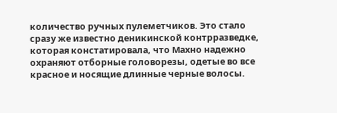количество ручных пулеметчиков. Это стало сразу же известно деникинской контрразведке, которая констатировала, что Махно надежно охраняют отборные головорезы, одетые во все красное и носящие длинные черные волосы.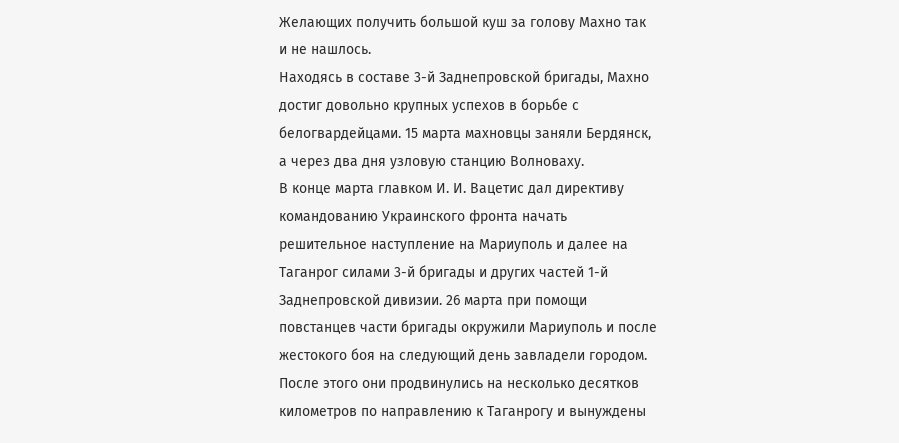Желающих получить большой куш за голову Махно так и не нашлось.
Находясь в составе 3-й Заднепровской бригады, Махно достиг довольно крупных успехов в борьбе с белогвардейцами. 15 марта махновцы заняли Бердянск, а через два дня узловую станцию Волноваху.
В конце марта главком И. И. Вацетис дал директиву командованию Украинского фронта начать решительное наступление на Мариуполь и далее на Таганрог силами 3-й бригады и других частей 1-й Заднепровской дивизии. 26 марта при помощи повстанцев части бригады окружили Мариуполь и после жестокого боя на следующий день завладели городом. После этого они продвинулись на несколько десятков километров по направлению к Таганрогу и вынуждены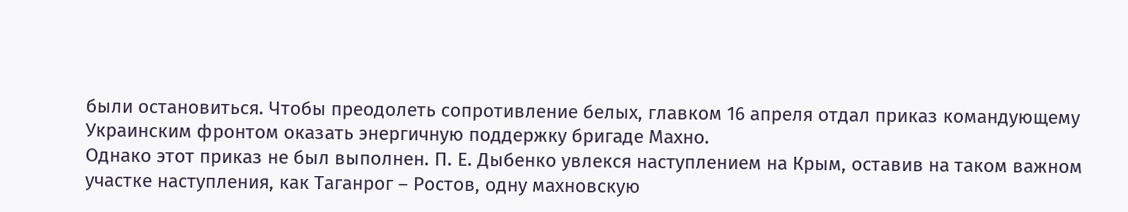были остановиться. Чтобы преодолеть сопротивление белых, главком 16 апреля отдал приказ командующему Украинским фронтом оказать энергичную поддержку бригаде Махно.
Однако этот приказ не был выполнен. П. Е. Дыбенко увлекся наступлением на Крым, оставив на таком важном участке наступления, как Таганрог – Ростов, одну махновскую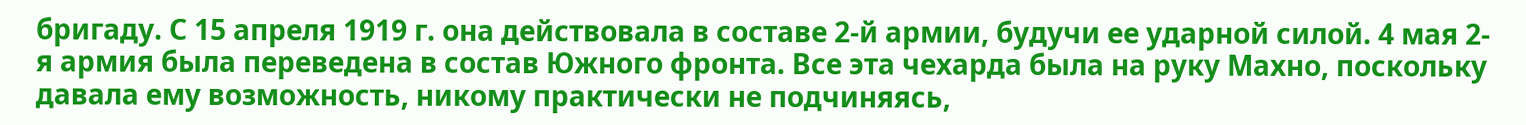бригаду. С 15 апреля 1919 г. она действовала в составе 2-й армии, будучи ее ударной силой. 4 мая 2-я армия была переведена в состав Южного фронта. Все эта чехарда была на руку Махно, поскольку давала ему возможность, никому практически не подчиняясь,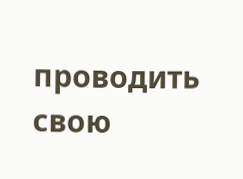проводить свою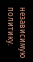независимую политику.